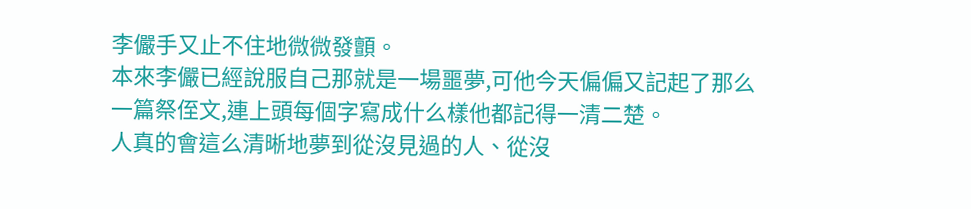李儼手又止不住地微微發顫。
本來李儼已經說服自己那就是一場噩夢,可他今天偏偏又記起了那么一篇祭侄文,連上頭每個字寫成什么樣他都記得一清二楚。
人真的會這么清晰地夢到從沒見過的人、從沒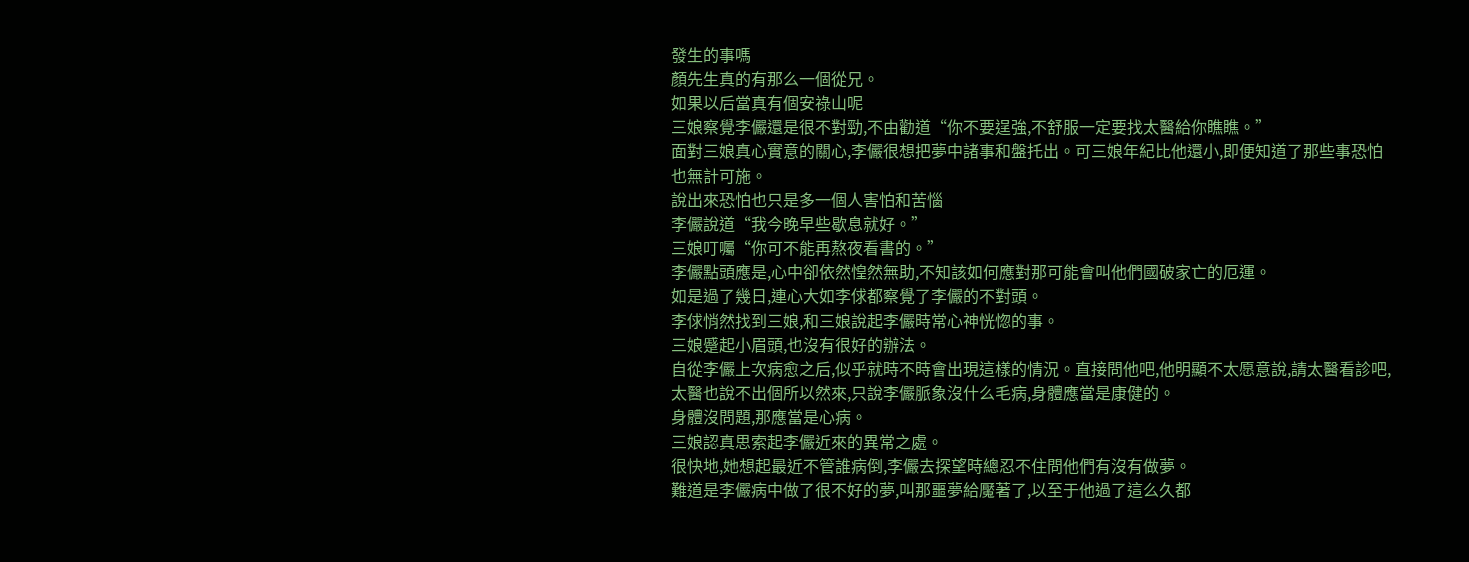發生的事嗎
顏先生真的有那么一個從兄。
如果以后當真有個安祿山呢
三娘察覺李儼還是很不對勁,不由勸道“你不要逞強,不舒服一定要找太醫給你瞧瞧。”
面對三娘真心實意的關心,李儼很想把夢中諸事和盤托出。可三娘年紀比他還小,即便知道了那些事恐怕也無計可施。
說出來恐怕也只是多一個人害怕和苦惱
李儼說道“我今晚早些歇息就好。”
三娘叮囑“你可不能再熬夜看書的。”
李儼點頭應是,心中卻依然惶然無助,不知該如何應對那可能會叫他們國破家亡的厄運。
如是過了幾日,連心大如李俅都察覺了李儼的不對頭。
李俅悄然找到三娘,和三娘說起李儼時常心神恍惚的事。
三娘蹙起小眉頭,也沒有很好的辦法。
自從李儼上次病愈之后,似乎就時不時會出現這樣的情況。直接問他吧,他明顯不太愿意說,請太醫看診吧,太醫也說不出個所以然來,只說李儼脈象沒什么毛病,身體應當是康健的。
身體沒問題,那應當是心病。
三娘認真思索起李儼近來的異常之處。
很快地,她想起最近不管誰病倒,李儼去探望時總忍不住問他們有沒有做夢。
難道是李儼病中做了很不好的夢,叫那噩夢給魘著了,以至于他過了這么久都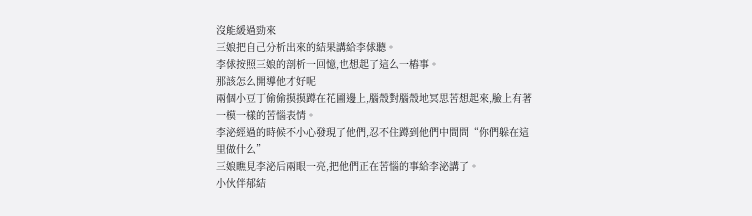沒能緩過勁來
三娘把自己分析出來的結果講給李俅聽。
李俅按照三娘的剖析一回憶,也想起了這么一樁事。
那該怎么開導他才好呢
兩個小豆丁偷偷摸摸蹲在花圃邊上,腦殼對腦殼地冥思苦想起來,臉上有著一模一樣的苦惱表情。
李泌經過的時候不小心發現了他們,忍不住蹲到他們中間問“你們躲在這里做什么”
三娘瞧見李泌后兩眼一亮,把他們正在苦惱的事給李泌講了。
小伙伴郁結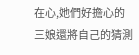在心,她們好擔心的
三娘還將自己的猜測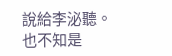說給李泌聽。
也不知是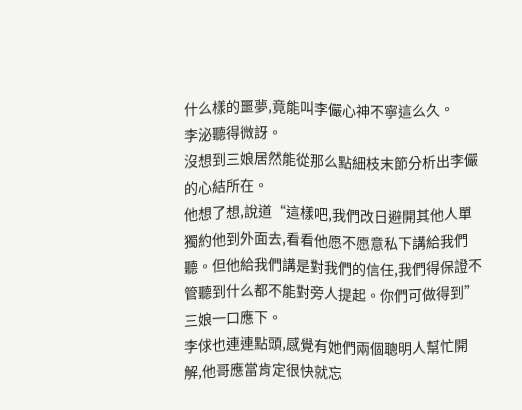什么樣的噩夢,竟能叫李儼心神不寧這么久。
李泌聽得微訝。
沒想到三娘居然能從那么點細枝末節分析出李儼的心結所在。
他想了想,說道“這樣吧,我們改日避開其他人單獨約他到外面去,看看他愿不愿意私下講給我們聽。但他給我們講是對我們的信任,我們得保證不管聽到什么都不能對旁人提起。你們可做得到”
三娘一口應下。
李俅也連連點頭,感覺有她們兩個聰明人幫忙開解,他哥應當肯定很快就忘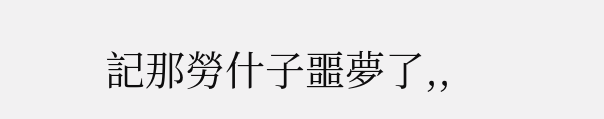記那勞什子噩夢了,,